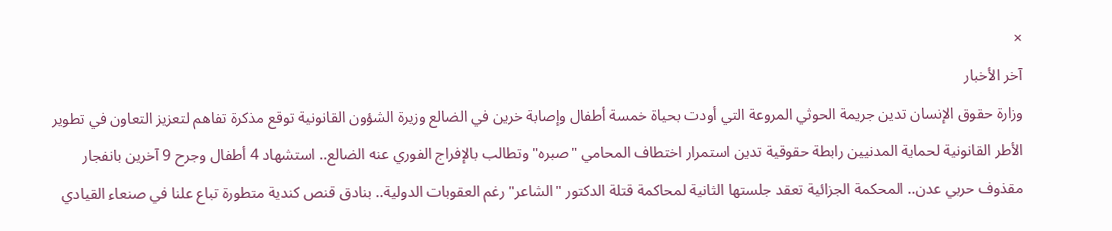×
آخر الأخبار
وزارة حقوق الإنسان تدين جريمة الحوثي المروعة التي أودت بحياة خمسة أطفال وإصابة خرين في الضالع وزيرة الشؤون القانونية توقع مذكرة تفاهم لتعزيز التعاون في تطوير الأطر القانونية لحماية المدنيين رابطة حقوقية تدين استمرار اختطاف المحامي "صبره" وتطالب بالإفراج الفوري عنه الضالع.. استشهاد 4 أطفال وجرح 9 آخرين بانفجار مقذوف حربي عدن.. المحكمة الجزائية تعقد جلستها الثانية لمحاكمة قتلة الدكتور "الشاعر" رغم العقوبات الدولية.. بنادق قنص كندية متطورة تباع علنا في صنعاء القيادي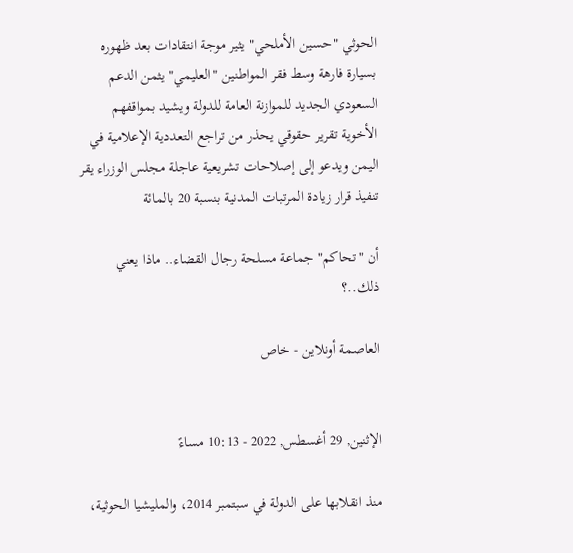الحوثي "حسين الأملحي" يثير موجة انتقادات بعد ظهوره بسيارة فارهة وسط فقر المواطنين "العليمي" يثمن الدعم السعودي الجديد للموازنة العامة للدولة ويشيد بمواقفهم الأخوية تقرير حقوقي يحذر من تراجع التعددية الإعلامية في اليمن ويدعو إلى إصلاحات تشريعية عاجلة مجلس الوزراء يقر تنفيذ قرار زيادة المرتبات المدنية بنسبة 20 بالمائة

أن "تحاكم" جماعة مسلحة رجال القضاء.. ماذا يعني ذلك..؟

العاصمة أونلاين - خاص


الإثنين, 29 أغسطس, 2022 - 10:13 مساءً

منذ انقلابها على الدولة في سبتمبر 2014، والمليشيا الحوثية،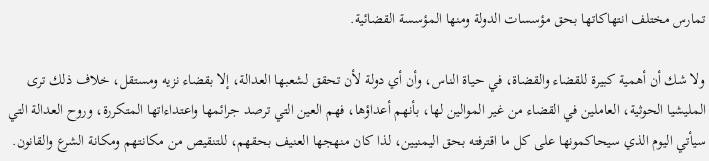تمارس مختلف انتهاكاتها بحق مؤسسات الدولة ومنها المؤسسة القضائية.

ولا شك أن أهمية كبيرة للقضاء والقضاة، في حياة الناس، وأن أي دولة لأن تحقق لشعبها العدالة، إلا بقضاء نزيه ومستقل، خلاف ذلك ترى المليشيا الحوثية، العاملين في القضاء من غير الموالين لها، بأنهم أعداؤها، فهم العين التي ترصد جرائمها واعتداءاتها المتكررة، وروح العدالة التي سيأتي اليوم الذي سيحاكمونها على كل ما اقترفته بحق اليمنيين، لذا كان منهجها العنيف بحقهم، للتنقيص من مكانتهم ومكانة الشرع والقانون.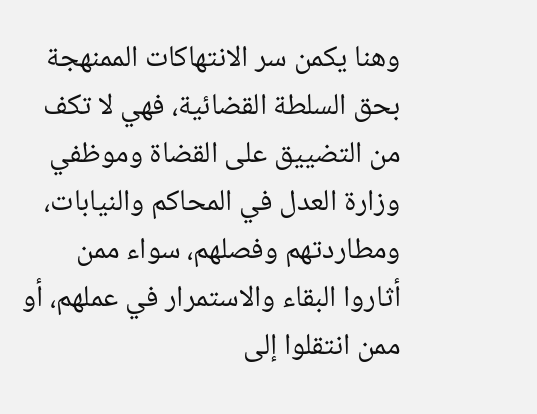وهنا يكمن سر الانتهاكات الممنهجة بحق السلطة القضائية، فهي لا تكف من التضييق على القضاة وموظفي وزارة العدل في المحاكم والنيابات، ومطاردتهم وفصلهم، سواء ممن أثاروا البقاء والاستمرار في عملهم، أو ممن انتقلوا إلى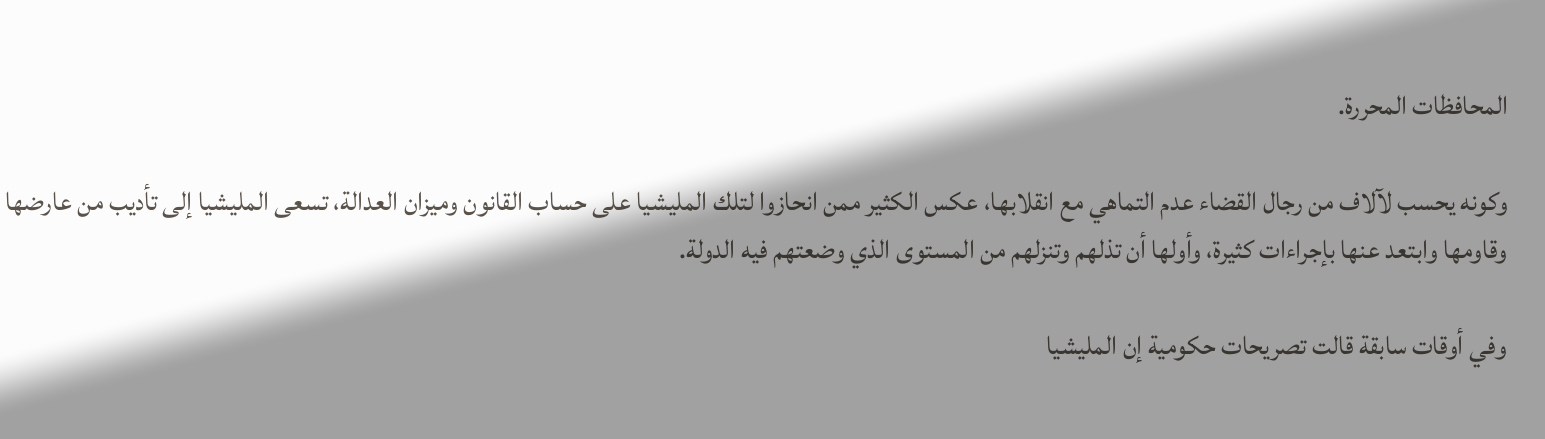المحافظات المحررة.

وكونه يحسب لآلاف من رجال القضاء عدم التماهي مع انقلابها، عكس الكثير ممن انحازوا لتلك المليشيا على حساب القانون وميزان العدالة، تسعى المليشيا إلى تأديب من عارضها وقاومها وابتعد عنها بإجراءات كثيرة، وأولها أن تذلهم وتنزلهم من المستوى الذي وضعتهم فيه الدولة.

وفي أوقات سابقة قالت تصريحات حكومية إن المليشيا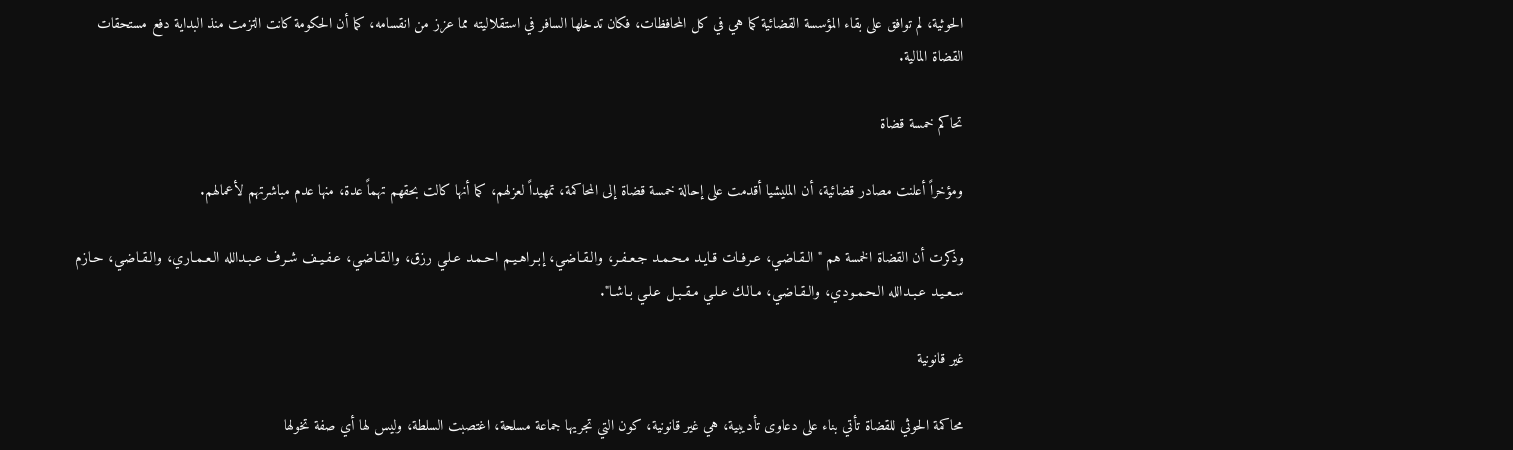الحوثية، لم توافق على بقاء المؤسسة القضائية كما هي في كل المحافظات، فكان تدخلها السافر في استقلاليته مما عزز من انقسامه، كما أن الحكومة كانت التزمت منذ البداية دفع مستحقات القضاة المالية.

تحاكم خمسة قضاة

ومؤخراً أعلنت مصادر قضائية، أن المليشيا أقدمت على إحالة خمسة قضاة إلى المحاكمة، تمهيداً لعزلهم، كما أنها كالت بحقهم تهماً عدة، منها عدم مباشرتهم لأعمالهم.

وذكرت أن القضاة الخمسة هم "الـقـاضـي، عـرفـات قـايـد مـحـمـد جـعـفـر، والـقـاضـي، إبـراهـيـم احـمـد عـلـي رزق، والـقـاضـي، عـفـيـف شـرف عـبـدالله الـعـمـاري، والـقـاضـي، حـازم سـعـيـد عـبـدالله الـحـمـودي، والـقـاضـي، مـالـك عـلـي مـقـبـل عـلـي بـاشـا".

غير قانونية

محاكمة الحوثي للقضاة تأتي بناء على دعاوى تأديبية، هي غير قانونية، كون التي تجريها جماعة مسلحة، اغتصبت السلطة، وليس لها أي صفة تخولها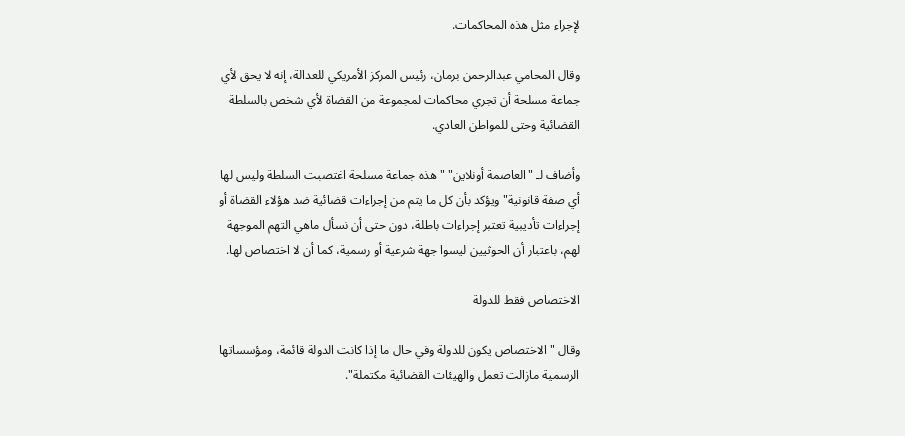لإجراء مثل هذه المحاكمات.

وقال المحامي عبدالرحمن برمان، رئيس المركز الأمريكي للعدالة، إنه لا يحق لأي جماعة مسلحة أن تجري محاكمات لمجموعة من القضاة لأي شخص بالسلطة القضائية وحتى للمواطن العادي.

وأضاف لـ "العاصمة أونلاين" "هذه جماعة مسلحة اغتصبت السلطة وليس لها أي صفة قانونية" ويؤكد بأن كل ما يتم من إجراءات قضائية ضد هؤلاء القضاة أو إجراءات تأديبية تعتبر إجراءات باطلة، دون حتى أن نسأل ماهي التهم الموجهة لهم، باعتبار أن الحوثيين ليسوا جهة شرعية أو رسمية، كما أن لا اختصاص لها.

الاختصاص فقط للدولة

وقال "الاختصاص يكون للدولة وفي حال ما إذا كانت الدولة قائمة، ومؤسساتها الرسمية مازالت تعمل والهيئات القضائية مكتملة".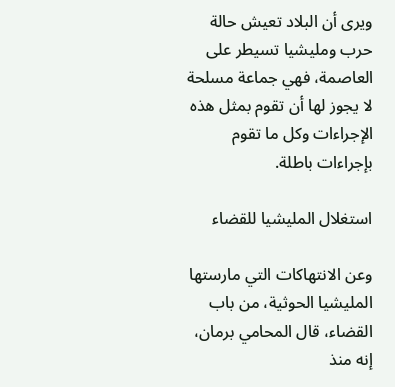ويرى أن البلاد تعيش حالة حرب ومليشيا تسيطر على العاصمة، فهي جماعة مسلحة لا يجوز لها أن تقوم بمثل هذه الإجراءات وكل ما تقوم بإجراءات باطلة.

استغلال المليشيا للقضاء

وعن الانتهاكات التي مارستها المليشيا الحوثية، من باب القضاء، قال المحامي برمان، إنه منذ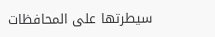سيطرتها على المحافظات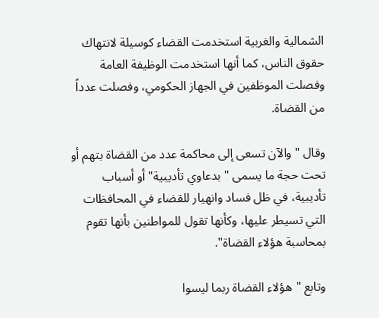الشمالية والغربية استخدمت القضاء كوسيلة لانتهاك حقوق الناس، كما أنها استخدمت الوظيفة العامة وفصلت الموظفين في الجهاز الحكومي، وفصلت عدداً من القضاة.

وقال "والآن تسعى إلى محاكمة عدد من القضاة بتهم أو تحت حجة ما يسمى "بدعاوي تأديبية" أو أسباب تأديبية، في ظل فساد وانهيار للقضاء في المحافظات التي تسيطر عليها، وكأنها تقول للمواطنين بأنها تقوم بمحاسبة هؤلاء القضاة".

وتابع "هؤلاء القضاة ربما ليسوا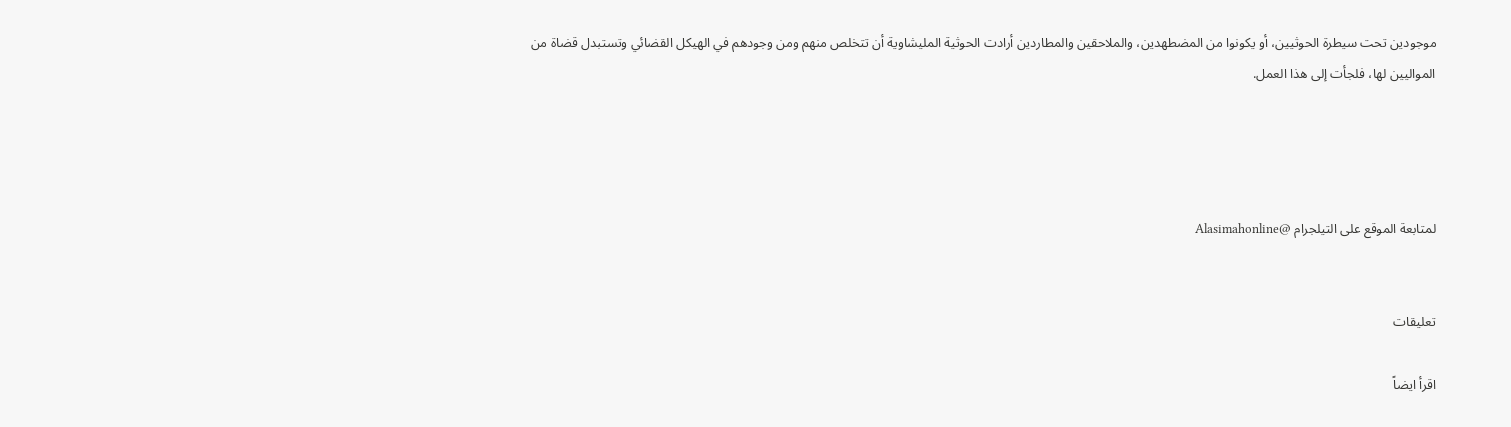موجودين تحت سيطرة الحوثيين، أو يكونوا من المضطهدين، والملاحقين والمطاردين أرادت الحوثية المليشاوية أن تتخلص منهم ومن وجودهم في الهيكل القضائي وتستبدل قضاة من المواليين لها، فلجأت إلى هذا العمل.




لمتابعة الموقع على التيلجرام @Alasimahonline


تعليقات

اقرأ ايضاً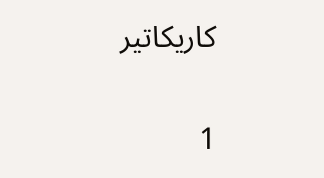كاريكاتير

1